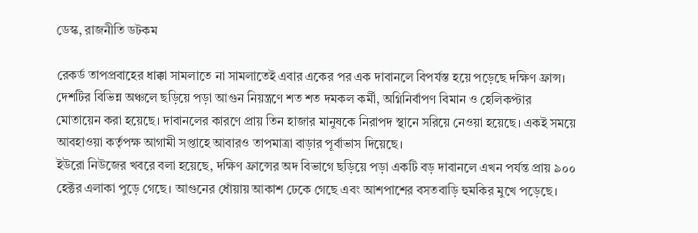ডেস্ক, রাজনীতি ডটকম

রেকর্ড তাপপ্রবাহের ধাক্কা সামলাতে না সামলাতেই এবার একের পর এক দাবানলে বিপর্যস্ত হয়ে পড়েছে দক্ষিণ ফ্রান্স। দেশটির বিভিন্ন অঞ্চলে ছড়িয়ে পড়া আগুন নিয়ন্ত্রণে শত শত দমকল কর্মী, অগ্নিনির্বাপণ বিমান ও হেলিকপ্টার মোতায়েন করা হয়েছে। দাবানলের কারণে প্রায় তিন হাজার মানুষকে নিরাপদ স্থানে সরিয়ে নেওয়া হয়েছে। একই সময়ে আবহাওয়া কর্তৃপক্ষ আগামী সপ্তাহে আবারও তাপমাত্রা বাড়ার পূর্বাভাস দিয়েছে।
ইউরো নিউজের খবরে বলা হয়েছে, দক্ষিণ ফ্রান্সের অদ বিভাগে ছড়িয়ে পড়া একটি বড় দাবানলে এখন পর্যন্ত প্রায় ৯০০ হেক্টর এলাকা পুড়ে গেছে। আগুনের ধোঁয়ায় আকাশ ঢেকে গেছে এবং আশপাশের বসতবাড়ি হুমকির মুখে পড়েছে।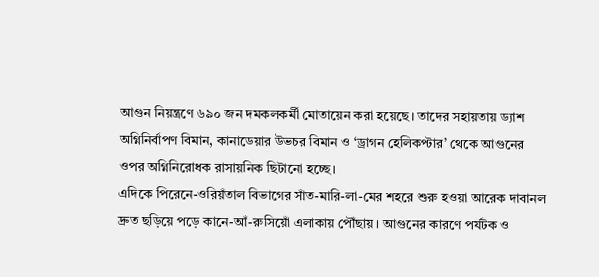আগুন নিয়ন্ত্রণে ৬৯০ জন দমকলকর্মী মোতায়েন করা হয়েছে। তাদের সহায়তায় ড্যাশ অগ্নিনির্বাপণ বিমান, কানাডেয়ার উভচর বিমান ও ‘ড্রাগন হেলিকপ্টার’ থেকে আগুনের ওপর অগ্নিনিরোধক রাসায়নিক ছিটানো হচ্ছে।
এদিকে পিরেনে-ওরিয়ঁতাল বিভাগের সাঁত-মারি-লা-মের শহরে শুরু হওয়া আরেক দাবানল দ্রুত ছড়িয়ে পড়ে কানে-আঁ-রুসিয়োঁ এলাকায় পৌঁছায়। আগুনের কারণে পর্যটক ও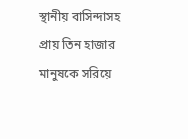স্থানীয় বাসিন্দাসহ প্রায় তিন হাজার মানুষকে সরিয়ে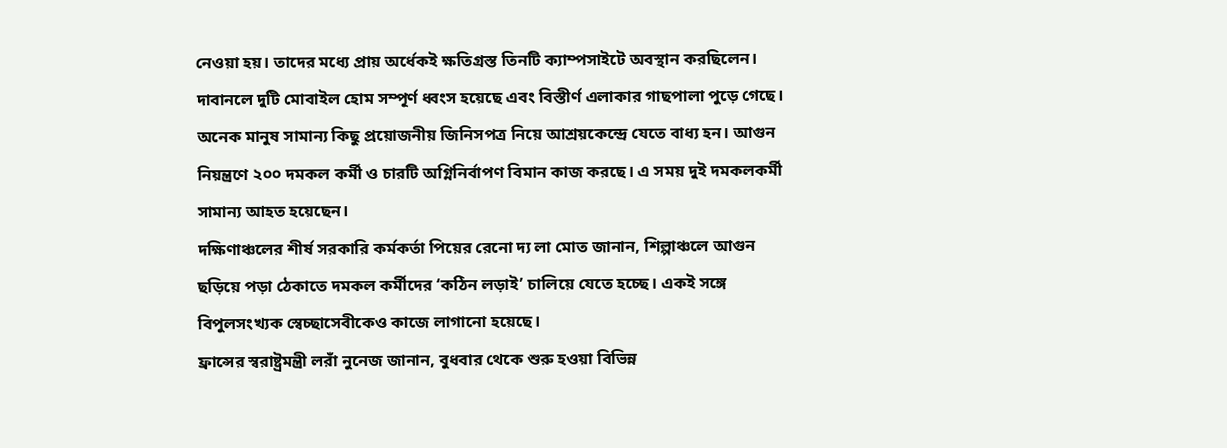নেওয়া হয়। তাদের মধ্যে প্রায় অর্ধেকই ক্ষতিগ্রস্ত তিনটি ক্যাম্পসাইটে অবস্থান করছিলেন।
দাবানলে দুটি মোবাইল হোম সম্পূর্ণ ধ্বংস হয়েছে এবং বিস্তীর্ণ এলাকার গাছপালা পুড়ে গেছে। অনেক মানুষ সামান্য কিছু প্রয়োজনীয় জিনিসপত্র নিয়ে আশ্রয়কেন্দ্রে যেতে বাধ্য হন। আগুন নিয়ন্ত্রণে ২০০ দমকল কর্মী ও চারটি অগ্নিনির্বাপণ বিমান কাজ করছে। এ সময় দুই দমকলকর্মী সামান্য আহত হয়েছেন।
দক্ষিণাঞ্চলের শীর্ষ সরকারি কর্মকর্তা পিয়ের রেনো দ্য লা মোত জানান, শিল্পাঞ্চলে আগুন ছড়িয়ে পড়া ঠেকাতে দমকল কর্মীদের ‘কঠিন লড়াই’ চালিয়ে যেতে হচ্ছে। একই সঙ্গে বিপুলসংখ্যক স্বেচ্ছাসেবীকেও কাজে লাগানো হয়েছে।
ফ্রান্সের স্বরাষ্ট্রমন্ত্রী লরাঁ নুনেজ জানান, বুধবার থেকে শুরু হওয়া বিভিন্ন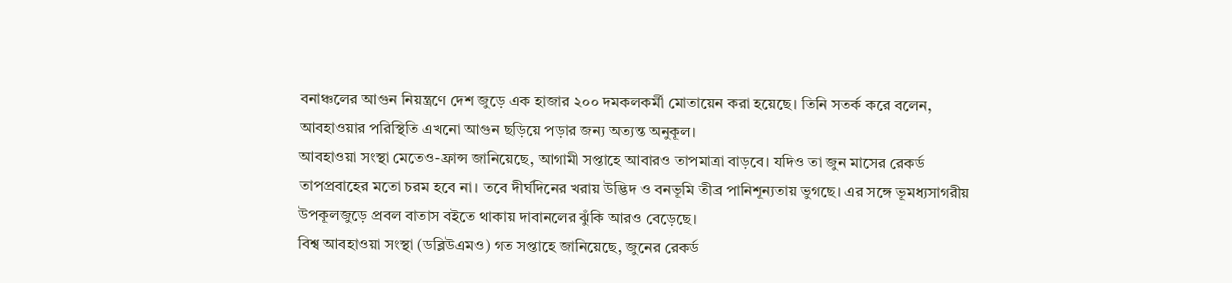বনাঞ্চলের আগুন নিয়ন্ত্রণে দেশ জুড়ে এক হাজার ২০০ দমকলকর্মী মোতায়েন করা হয়েছে। তিনি সতর্ক করে বলেন, আবহাওয়ার পরিস্থিতি এখনো আগুন ছড়িয়ে পড়ার জন্য অত্যন্ত অনুকূল।
আবহাওয়া সংস্থা মেতেও-ফ্রান্স জানিয়েছে, আগামী সপ্তাহে আবারও তাপমাত্রা বাড়বে। যদিও তা জুন মাসের রেকর্ড তাপপ্রবাহের মতো চরম হবে না। তবে দীর্ঘদিনের খরায় উদ্ভিদ ও বনভূমি তীব্র পানিশূন্যতায় ভুগছে। এর সঙ্গে ভূমধ্যসাগরীয় উপকূলজুড়ে প্রবল বাতাস বইতে থাকায় দাবানলের ঝুঁকি আরও বেড়েছে।
বিশ্ব আবহাওয়া সংস্থা (ডব্লিউএমও) গত সপ্তাহে জানিয়েছে, জুনের রেকর্ড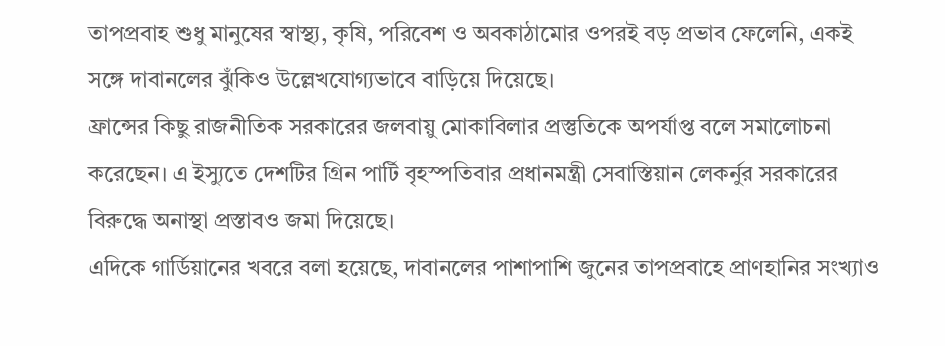তাপপ্রবাহ শুধু মানুষের স্বাস্থ্য, কৃষি, পরিবেশ ও অবকাঠামোর ওপরই বড় প্রভাব ফেলেনি, একই সঙ্গে দাবানলের ঝুঁকিও উল্লেখযোগ্যভাবে বাড়িয়ে দিয়েছে।
ফ্রান্সের কিছু রাজনীতিক সরকারের জলবায়ু মোকাবিলার প্রস্তুতিকে অপর্যাপ্ত বলে সমালোচনা করেছেন। এ ইস্যুতে দেশটির গ্রিন পার্টি বৃহস্পতিবার প্রধানমন্ত্রী সেবাস্তিয়ান লেকর্নুর সরকারের বিরুদ্ধে অনাস্থা প্রস্তাবও জমা দিয়েছে।
এদিকে গার্ডিয়ানের খবরে বলা হয়েছে, দাবানলের পাশাপাশি জুনের তাপপ্রবাহে প্রাণহানির সংখ্যাও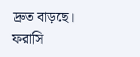দ্রুত বাড়ছে। ফরাসি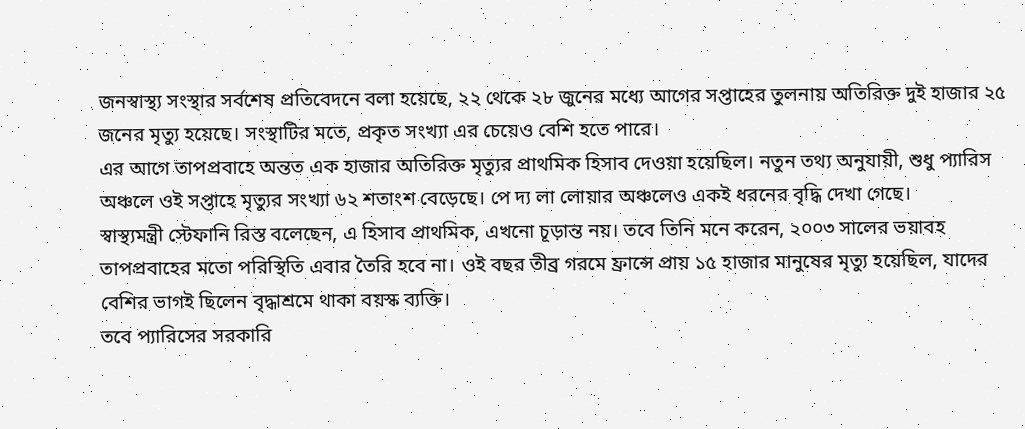জনস্বাস্থ্য সংস্থার সর্বশেষ প্রতিবেদনে বলা হয়েছে, ২২ থেকে ২৮ জুনের মধ্যে আগের সপ্তাহের তুলনায় অতিরিক্ত দুই হাজার ২৫ জনের মৃত্যু হয়েছে। সংস্থাটির মতে, প্রকৃত সংখ্যা এর চেয়েও বেশি হতে পারে।
এর আগে তাপপ্রবাহে অন্তত এক হাজার অতিরিক্ত মৃত্যুর প্রাথমিক হিসাব দেওয়া হয়েছিল। নতুন তথ্য অনুযায়ী, শুধু প্যারিস অঞ্চলে ওই সপ্তাহে মৃত্যুর সংখ্যা ৬২ শতাংশ বেড়েছে। পে দ্য লা লোয়ার অঞ্চলেও একই ধরনের বৃদ্ধি দেখা গেছে।
স্বাস্থ্যমন্ত্রী স্টেফানি রিস্ত বলেছেন, এ হিসাব প্রাথমিক, এখনো চূড়ান্ত নয়। তবে তিনি মনে করেন, ২০০৩ সালের ভয়াবহ তাপপ্রবাহের মতো পরিস্থিতি এবার তৈরি হবে না। ওই বছর তীব্র গরমে ফ্রান্সে প্রায় ১৫ হাজার মানুষের মৃত্যু হয়েছিল, যাদের বেশির ভাগই ছিলেন বৃদ্ধাশ্রমে থাকা বয়স্ক ব্যক্তি।
তবে প্যারিসের সরকারি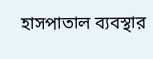হাসপাতাল ব্যবস্থার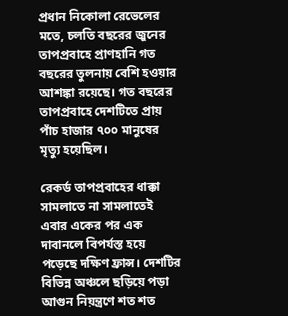প্রধান নিকোলা রেভেলের মতে, চলতি বছরের জুনের তাপপ্রবাহে প্রাণহানি গত বছরের তুলনায় বেশি হওয়ার আশঙ্কা রয়েছে। গত বছরের তাপপ্রবাহে দেশটিতে প্রায় পাঁচ হাজার ৭০০ মানুষের মৃত্যু হয়েছিল।

রেকর্ড তাপপ্রবাহের ধাক্কা সামলাতে না সামলাতেই এবার একের পর এক দাবানলে বিপর্যস্ত হয়ে পড়েছে দক্ষিণ ফ্রান্স। দেশটির বিভিন্ন অঞ্চলে ছড়িয়ে পড়া আগুন নিয়ন্ত্রণে শত শত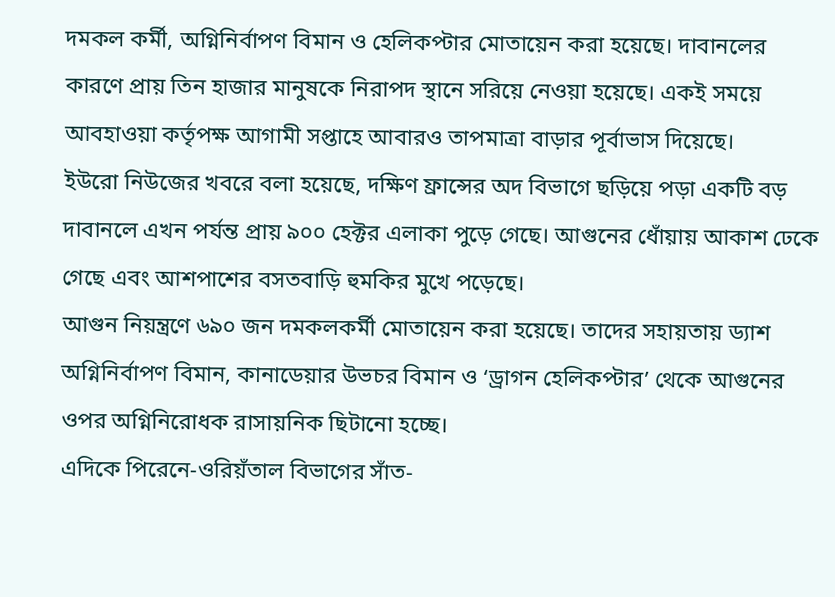দমকল কর্মী, অগ্নিনির্বাপণ বিমান ও হেলিকপ্টার মোতায়েন করা হয়েছে। দাবানলের কারণে প্রায় তিন হাজার মানুষকে নিরাপদ স্থানে সরিয়ে নেওয়া হয়েছে। একই সময়ে আবহাওয়া কর্তৃপক্ষ আগামী সপ্তাহে আবারও তাপমাত্রা বাড়ার পূর্বাভাস দিয়েছে।
ইউরো নিউজের খবরে বলা হয়েছে, দক্ষিণ ফ্রান্সের অদ বিভাগে ছড়িয়ে পড়া একটি বড় দাবানলে এখন পর্যন্ত প্রায় ৯০০ হেক্টর এলাকা পুড়ে গেছে। আগুনের ধোঁয়ায় আকাশ ঢেকে গেছে এবং আশপাশের বসতবাড়ি হুমকির মুখে পড়েছে।
আগুন নিয়ন্ত্রণে ৬৯০ জন দমকলকর্মী মোতায়েন করা হয়েছে। তাদের সহায়তায় ড্যাশ অগ্নিনির্বাপণ বিমান, কানাডেয়ার উভচর বিমান ও ‘ড্রাগন হেলিকপ্টার’ থেকে আগুনের ওপর অগ্নিনিরোধক রাসায়নিক ছিটানো হচ্ছে।
এদিকে পিরেনে-ওরিয়ঁতাল বিভাগের সাঁত-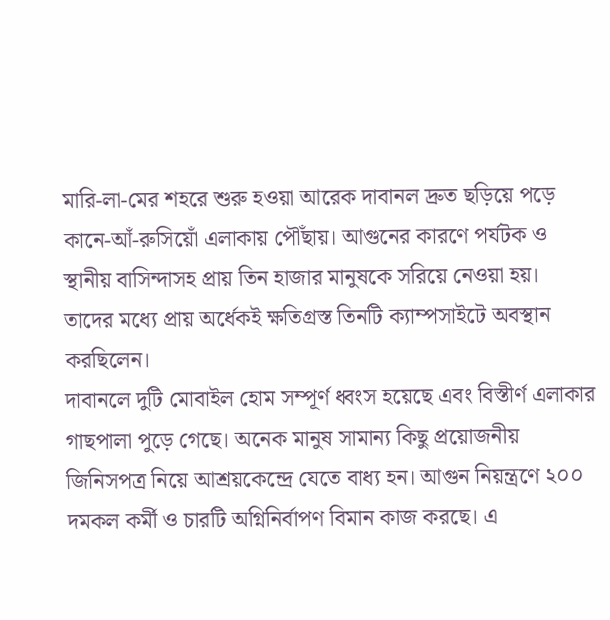মারি-লা-মের শহরে শুরু হওয়া আরেক দাবানল দ্রুত ছড়িয়ে পড়ে কানে-আঁ-রুসিয়োঁ এলাকায় পৌঁছায়। আগুনের কারণে পর্যটক ও স্থানীয় বাসিন্দাসহ প্রায় তিন হাজার মানুষকে সরিয়ে নেওয়া হয়। তাদের মধ্যে প্রায় অর্ধেকই ক্ষতিগ্রস্ত তিনটি ক্যাম্পসাইটে অবস্থান করছিলেন।
দাবানলে দুটি মোবাইল হোম সম্পূর্ণ ধ্বংস হয়েছে এবং বিস্তীর্ণ এলাকার গাছপালা পুড়ে গেছে। অনেক মানুষ সামান্য কিছু প্রয়োজনীয় জিনিসপত্র নিয়ে আশ্রয়কেন্দ্রে যেতে বাধ্য হন। আগুন নিয়ন্ত্রণে ২০০ দমকল কর্মী ও চারটি অগ্নিনির্বাপণ বিমান কাজ করছে। এ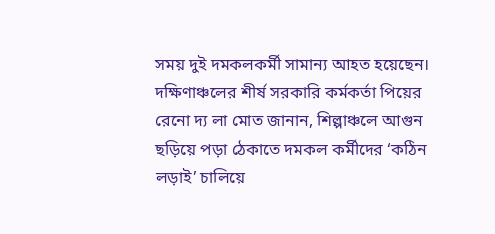সময় দুই দমকলকর্মী সামান্য আহত হয়েছেন।
দক্ষিণাঞ্চলের শীর্ষ সরকারি কর্মকর্তা পিয়ের রেনো দ্য লা মোত জানান, শিল্পাঞ্চলে আগুন ছড়িয়ে পড়া ঠেকাতে দমকল কর্মীদের ‘কঠিন লড়াই’ চালিয়ে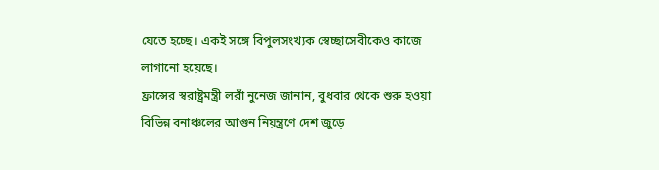যেতে হচ্ছে। একই সঙ্গে বিপুলসংখ্যক স্বেচ্ছাসেবীকেও কাজে লাগানো হয়েছে।
ফ্রান্সের স্বরাষ্ট্রমন্ত্রী লরাঁ নুনেজ জানান, বুধবার থেকে শুরু হওয়া বিভিন্ন বনাঞ্চলের আগুন নিয়ন্ত্রণে দেশ জুড়ে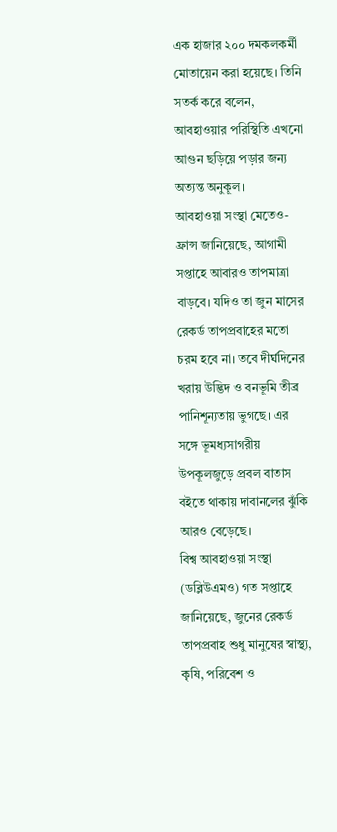এক হাজার ২০০ দমকলকর্মী মোতায়েন করা হয়েছে। তিনি সতর্ক করে বলেন, আবহাওয়ার পরিস্থিতি এখনো আগুন ছড়িয়ে পড়ার জন্য অত্যন্ত অনুকূল।
আবহাওয়া সংস্থা মেতেও-ফ্রান্স জানিয়েছে, আগামী সপ্তাহে আবারও তাপমাত্রা বাড়বে। যদিও তা জুন মাসের রেকর্ড তাপপ্রবাহের মতো চরম হবে না। তবে দীর্ঘদিনের খরায় উদ্ভিদ ও বনভূমি তীব্র পানিশূন্যতায় ভুগছে। এর সঙ্গে ভূমধ্যসাগরীয় উপকূলজুড়ে প্রবল বাতাস বইতে থাকায় দাবানলের ঝুঁকি আরও বেড়েছে।
বিশ্ব আবহাওয়া সংস্থা (ডব্লিউএমও) গত সপ্তাহে জানিয়েছে, জুনের রেকর্ড তাপপ্রবাহ শুধু মানুষের স্বাস্থ্য, কৃষি, পরিবেশ ও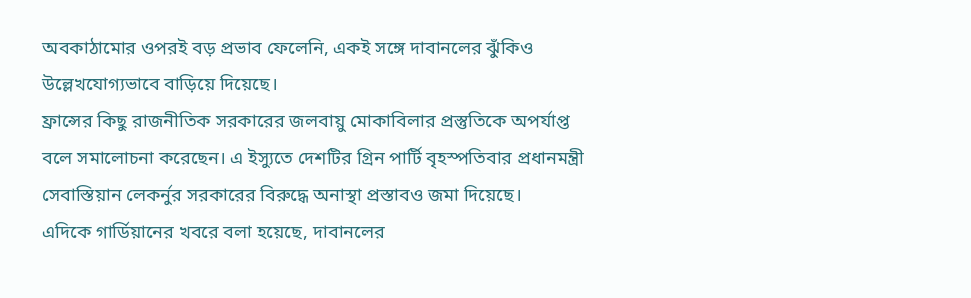অবকাঠামোর ওপরই বড় প্রভাব ফেলেনি, একই সঙ্গে দাবানলের ঝুঁকিও উল্লেখযোগ্যভাবে বাড়িয়ে দিয়েছে।
ফ্রান্সের কিছু রাজনীতিক সরকারের জলবায়ু মোকাবিলার প্রস্তুতিকে অপর্যাপ্ত বলে সমালোচনা করেছেন। এ ইস্যুতে দেশটির গ্রিন পার্টি বৃহস্পতিবার প্রধানমন্ত্রী সেবাস্তিয়ান লেকর্নুর সরকারের বিরুদ্ধে অনাস্থা প্রস্তাবও জমা দিয়েছে।
এদিকে গার্ডিয়ানের খবরে বলা হয়েছে, দাবানলের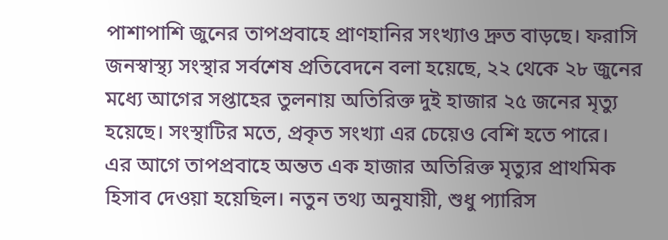পাশাপাশি জুনের তাপপ্রবাহে প্রাণহানির সংখ্যাও দ্রুত বাড়ছে। ফরাসি জনস্বাস্থ্য সংস্থার সর্বশেষ প্রতিবেদনে বলা হয়েছে, ২২ থেকে ২৮ জুনের মধ্যে আগের সপ্তাহের তুলনায় অতিরিক্ত দুই হাজার ২৫ জনের মৃত্যু হয়েছে। সংস্থাটির মতে, প্রকৃত সংখ্যা এর চেয়েও বেশি হতে পারে।
এর আগে তাপপ্রবাহে অন্তত এক হাজার অতিরিক্ত মৃত্যুর প্রাথমিক হিসাব দেওয়া হয়েছিল। নতুন তথ্য অনুযায়ী, শুধু প্যারিস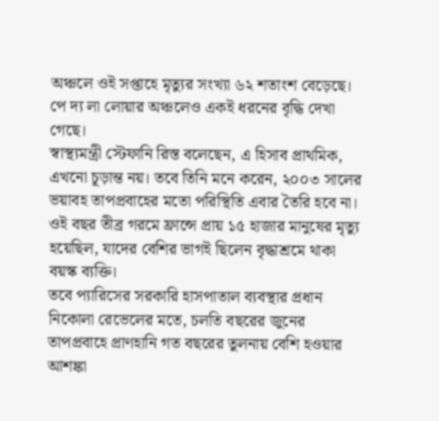অঞ্চলে ওই সপ্তাহে মৃত্যুর সংখ্যা ৬২ শতাংশ বেড়েছে। পে দ্য লা লোয়ার অঞ্চলেও একই ধরনের বৃদ্ধি দেখা গেছে।
স্বাস্থ্যমন্ত্রী স্টেফানি রিস্ত বলেছেন, এ হিসাব প্রাথমিক, এখনো চূড়ান্ত নয়। তবে তিনি মনে করেন, ২০০৩ সালের ভয়াবহ তাপপ্রবাহের মতো পরিস্থিতি এবার তৈরি হবে না। ওই বছর তীব্র গরমে ফ্রান্সে প্রায় ১৫ হাজার মানুষের মৃত্যু হয়েছিল, যাদের বেশির ভাগই ছিলেন বৃদ্ধাশ্রমে থাকা বয়স্ক ব্যক্তি।
তবে প্যারিসের সরকারি হাসপাতাল ব্যবস্থার প্রধান নিকোলা রেভেলের মতে, চলতি বছরের জুনের তাপপ্রবাহে প্রাণহানি গত বছরের তুলনায় বেশি হওয়ার আশঙ্কা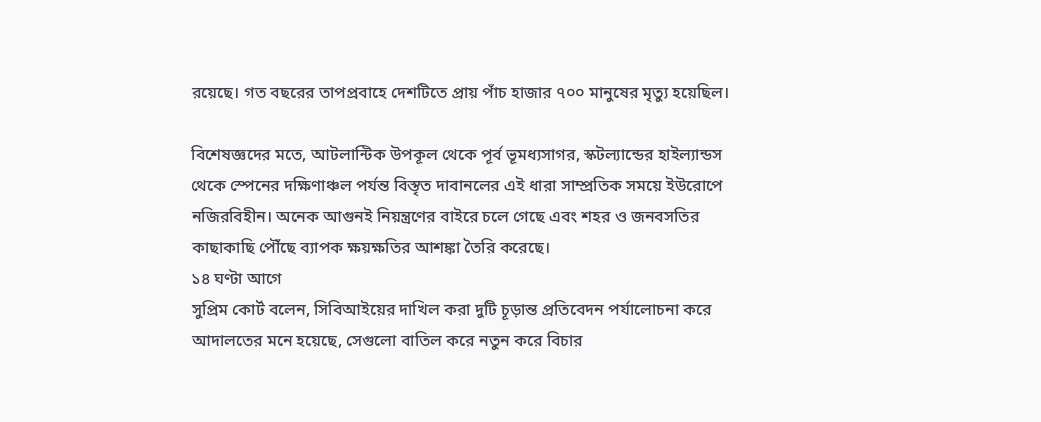রয়েছে। গত বছরের তাপপ্রবাহে দেশটিতে প্রায় পাঁচ হাজার ৭০০ মানুষের মৃত্যু হয়েছিল।

বিশেষজ্ঞদের মতে, আটলান্টিক উপকূল থেকে পূর্ব ভূমধ্যসাগর, স্কটল্যান্ডের হাইল্যান্ডস থেকে স্পেনের দক্ষিণাঞ্চল পর্যন্ত বিস্তৃত দাবানলের এই ধারা সাম্প্রতিক সময়ে ইউরোপে নজিরবিহীন। অনেক আগুনই নিয়ন্ত্রণের বাইরে চলে গেছে এবং শহর ও জনবসতির কাছাকাছি পৌঁছে ব্যাপক ক্ষয়ক্ষতির আশঙ্কা তৈরি করেছে।
১৪ ঘণ্টা আগে
সুপ্রিম কোর্ট বলেন, সিবিআইয়ের দাখিল করা দুটি চূড়ান্ত প্রতিবেদন পর্যালোচনা করে আদালতের মনে হয়েছে, সেগুলো বাতিল করে নতুন করে বিচার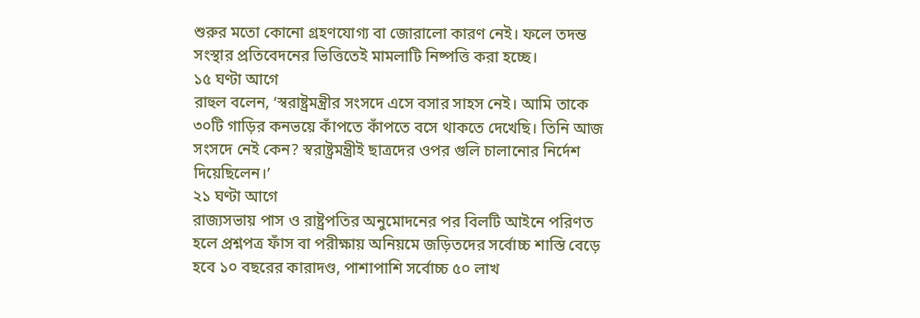শুরুর মতো কোনো গ্রহণযোগ্য বা জোরালো কারণ নেই। ফলে তদন্ত সংস্থার প্রতিবেদনের ভিত্তিতেই মামলাটি নিষ্পত্তি করা হচ্ছে।
১৫ ঘণ্টা আগে
রাহুল বলেন, ‘স্বরাষ্ট্রমন্ত্রীর সংসদে এসে বসার সাহস নেই। আমি তাকে ৩০টি গাড়ির কনভয়ে কাঁপতে কাঁপতে বসে থাকতে দেখেছি। তিনি আজ সংসদে নেই কেন? স্বরাষ্ট্রমন্ত্রীই ছাত্রদের ওপর গুলি চালানোর নির্দেশ দিয়েছিলেন।’
২১ ঘণ্টা আগে
রাজ্যসভায় পাস ও রাষ্ট্রপতির অনুমোদনের পর বিলটি আইনে পরিণত হলে প্রশ্নপত্র ফাঁস বা পরীক্ষায় অনিয়মে জড়িতদের সর্বোচ্চ শাস্তি বেড়ে হবে ১০ বছরের কারাদণ্ড, পাশাপাশি সর্বোচ্চ ৫০ লাখ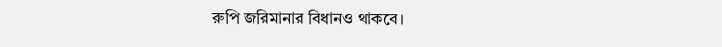রুপি জরিমানার বিধানও থাকবে।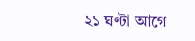২১ ঘণ্টা আগে